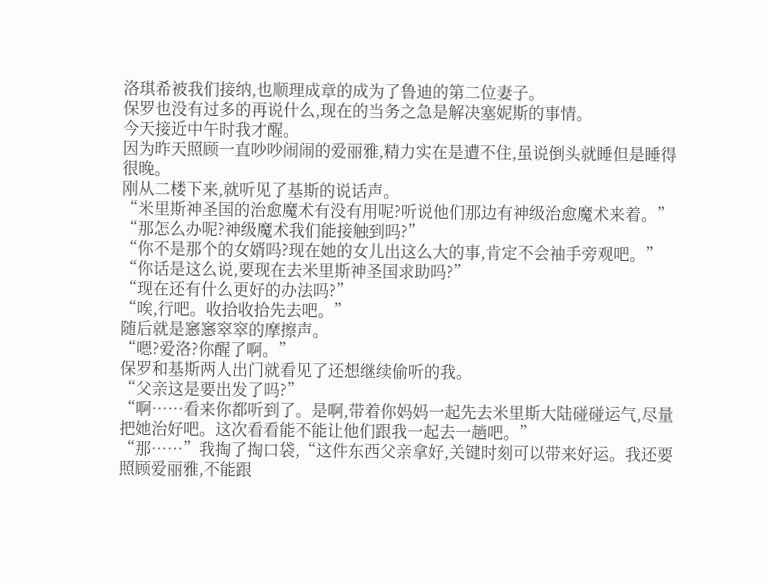洛琪希被我们接纳,也顺理成章的成为了鲁迪的第二位妻子。
保罗也没有过多的再说什么,现在的当务之急是解决塞妮斯的事情。
今天接近中午时我才醒。
因为昨天照顾一直吵吵闹闹的爱丽雅,精力实在是遭不住,虽说倒头就睡但是睡得很晚。
刚从二楼下来,就听见了基斯的说话声。
“米里斯神圣国的治愈魔术有没有用呢?听说他们那边有神级治愈魔术来着。”
“那怎么办呢?神级魔术我们能接触到吗?”
“你不是那个的女婿吗?现在她的女儿出这么大的事,肯定不会袖手旁观吧。”
“你话是这么说,要现在去米里斯神圣国求助吗?”
“现在还有什么更好的办法吗?”
“唉,行吧。收拾收拾先去吧。”
随后就是窸窸窣窣的摩擦声。
“嗯?爱洛?你醒了啊。”
保罗和基斯两人出门就看见了还想继续偷听的我。
“父亲这是要出发了吗?”
“啊……看来你都听到了。是啊,带着你妈妈一起先去米里斯大陆碰碰运气,尽量把她治好吧。这次看看能不能让他们跟我一起去一趟吧。”
“那……”我掏了掏口袋,“这件东西父亲拿好,关键时刻可以带来好运。我还要照顾爱丽雅,不能跟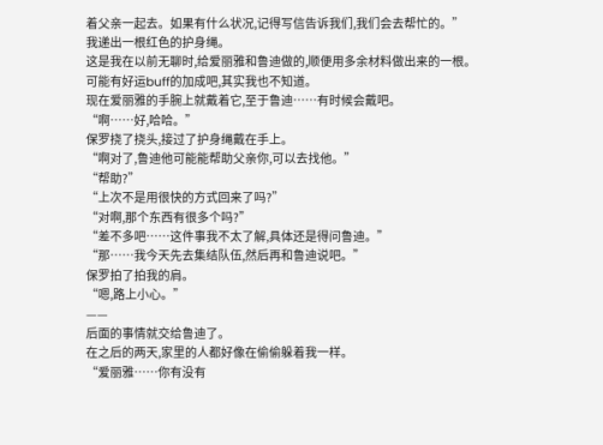着父亲一起去。如果有什么状况,记得写信告诉我们,我们会去帮忙的。”
我递出一根红色的护身绳。
这是我在以前无聊时,给爱丽雅和鲁迪做的,顺便用多余材料做出来的一根。
可能有好运buff的加成吧,其实我也不知道。
现在爱丽雅的手腕上就戴着它,至于鲁迪……有时候会戴吧。
“啊……好,哈哈。”
保罗挠了挠头,接过了护身绳戴在手上。
“啊对了,鲁迪他可能能帮助父亲你,可以去找他。”
“帮助?”
“上次不是用很快的方式回来了吗?”
“对啊,那个东西有很多个吗?”
“差不多吧……这件事我不太了解,具体还是得问鲁迪。”
“那……我今天先去集结队伍,然后再和鲁迪说吧。”
保罗拍了拍我的肩。
“嗯,路上小心。”
——
后面的事情就交给鲁迪了。
在之后的两天,家里的人都好像在偷偷躲着我一样。
“爱丽雅……你有没有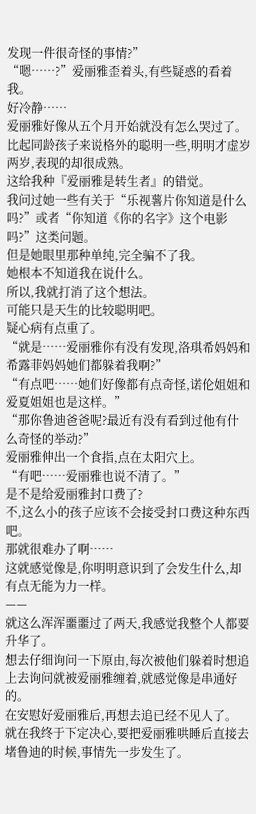发现一件很奇怪的事情?”
“嗯……?”爱丽雅歪着头,有些疑惑的看着我。
好冷静……
爱丽雅好像从五个月开始就没有怎么哭过了。
比起同龄孩子来说格外的聪明一些,明明才虚岁两岁,表现的却很成熟。
这给我种『爱丽雅是转生者』的错觉。
我问过她一些有关于“乐视薯片你知道是什么吗?”或者“你知道《你的名字》这个电影吗?”这类问题。
但是她眼里那种单纯,完全骗不了我。
她根本不知道我在说什么。
所以,我就打消了这个想法。
可能只是天生的比较聪明吧。
疑心病有点重了。
“就是……爱丽雅你有没有发现,洛琪希妈妈和希露菲妈妈她们都躲着我啊?”
“有点吧……她们好像都有点奇怪,诺伦姐姐和爱夏姐姐也是这样。”
“那你鲁迪爸爸呢?最近有没有看到过他有什么奇怪的举动?”
爱丽雅伸出一个食指,点在太阳穴上。
“有吧……爱丽雅也说不清了。”
是不是给爱丽雅封口费了?
不,这么小的孩子应该不会接受封口费这种东西吧。
那就很难办了啊……
这就感觉像是,你明明意识到了会发生什么,却有点无能为力一样。
——
就这么浑浑噩噩过了两天,我感觉我整个人都要升华了。
想去仔细询问一下原由,每次被他们躲着时想追上去询问就被爱丽雅缠着,就感觉像是串通好的。
在安慰好爱丽雅后,再想去追已经不见人了。
就在我终于下定决心,要把爱丽雅哄睡后直接去堵鲁迪的时候,事情先一步发生了。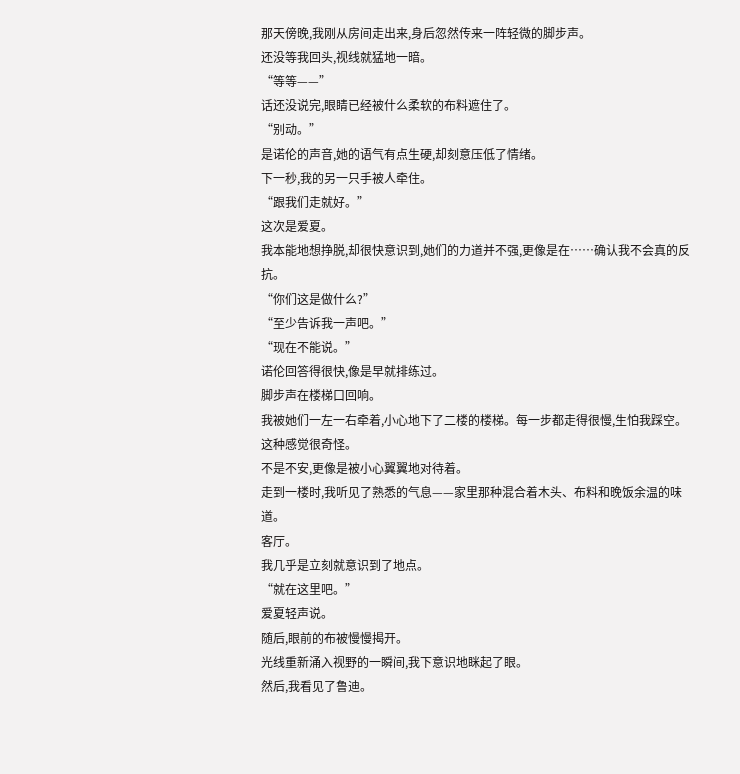那天傍晚,我刚从房间走出来,身后忽然传来一阵轻微的脚步声。
还没等我回头,视线就猛地一暗。
“等等——”
话还没说完,眼睛已经被什么柔软的布料遮住了。
“别动。”
是诺伦的声音,她的语气有点生硬,却刻意压低了情绪。
下一秒,我的另一只手被人牵住。
“跟我们走就好。”
这次是爱夏。
我本能地想挣脱,却很快意识到,她们的力道并不强,更像是在……确认我不会真的反抗。
“你们这是做什么?”
“至少告诉我一声吧。”
“现在不能说。”
诺伦回答得很快,像是早就排练过。
脚步声在楼梯口回响。
我被她们一左一右牵着,小心地下了二楼的楼梯。每一步都走得很慢,生怕我踩空。
这种感觉很奇怪。
不是不安,更像是被小心翼翼地对待着。
走到一楼时,我听见了熟悉的气息——家里那种混合着木头、布料和晚饭余温的味道。
客厅。
我几乎是立刻就意识到了地点。
“就在这里吧。”
爱夏轻声说。
随后,眼前的布被慢慢揭开。
光线重新涌入视野的一瞬间,我下意识地眯起了眼。
然后,我看见了鲁迪。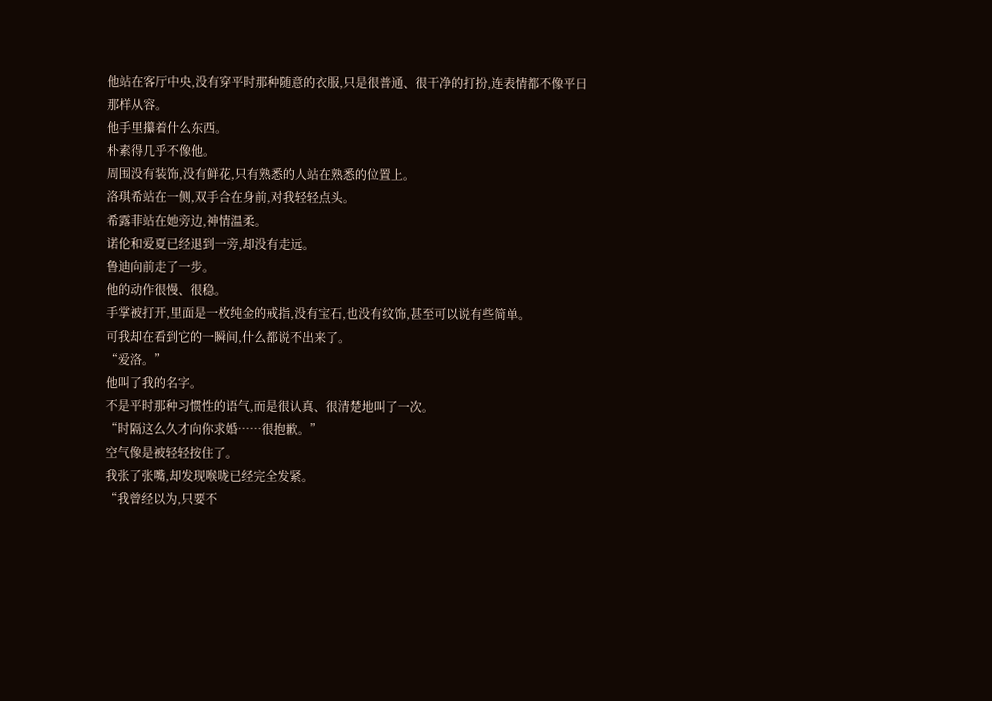他站在客厅中央,没有穿平时那种随意的衣服,只是很普通、很干净的打扮,连表情都不像平日那样从容。
他手里攥着什么东西。
朴素得几乎不像他。
周围没有装饰,没有鲜花,只有熟悉的人站在熟悉的位置上。
洛琪希站在一侧,双手合在身前,对我轻轻点头。
希露菲站在她旁边,神情温柔。
诺伦和爱夏已经退到一旁,却没有走远。
鲁迪向前走了一步。
他的动作很慢、很稳。
手掌被打开,里面是一枚纯金的戒指,没有宝石,也没有纹饰,甚至可以说有些简单。
可我却在看到它的一瞬间,什么都说不出来了。
“爱洛。”
他叫了我的名字。
不是平时那种习惯性的语气,而是很认真、很清楚地叫了一次。
“时隔这么久才向你求婚……很抱歉。”
空气像是被轻轻按住了。
我张了张嘴,却发现喉咙已经完全发紧。
“我曾经以为,只要不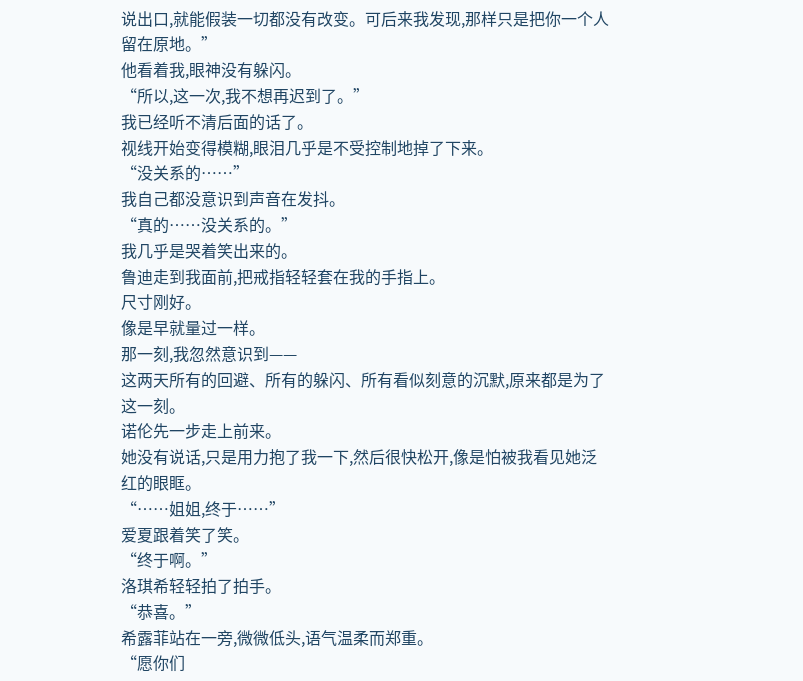说出口,就能假装一切都没有改变。可后来我发现,那样只是把你一个人留在原地。”
他看着我,眼神没有躲闪。
“所以,这一次,我不想再迟到了。”
我已经听不清后面的话了。
视线开始变得模糊,眼泪几乎是不受控制地掉了下来。
“没关系的……”
我自己都没意识到声音在发抖。
“真的……没关系的。”
我几乎是哭着笑出来的。
鲁迪走到我面前,把戒指轻轻套在我的手指上。
尺寸刚好。
像是早就量过一样。
那一刻,我忽然意识到——
这两天所有的回避、所有的躲闪、所有看似刻意的沉默,原来都是为了这一刻。
诺伦先一步走上前来。
她没有说话,只是用力抱了我一下,然后很快松开,像是怕被我看见她泛红的眼眶。
“……姐姐,终于……”
爱夏跟着笑了笑。
“终于啊。”
洛琪希轻轻拍了拍手。
“恭喜。”
希露菲站在一旁,微微低头,语气温柔而郑重。
“愿你们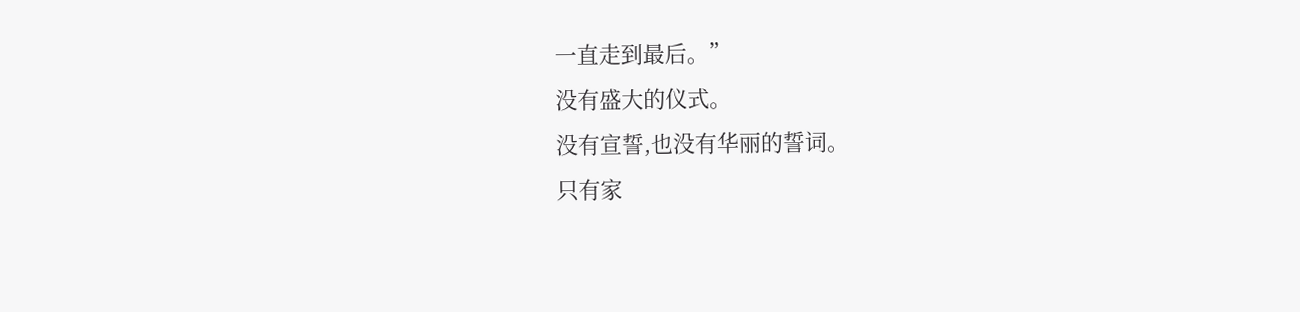一直走到最后。”
没有盛大的仪式。
没有宣誓,也没有华丽的誓词。
只有家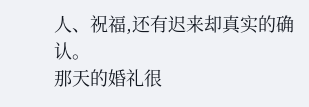人、祝福,还有迟来却真实的确认。
那天的婚礼很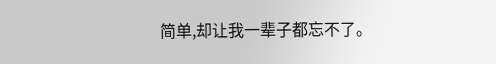简单,却让我一辈子都忘不了。